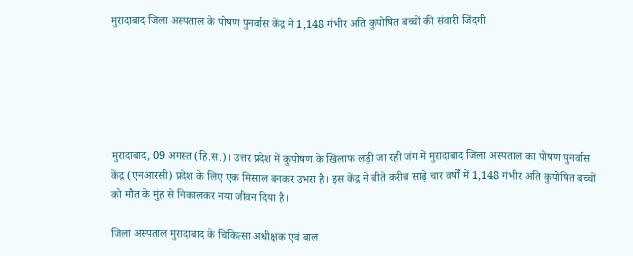मुरादाबाद जिला अस्पताल के पोषण पुनर्वास केंद्र ने 1,148 गंभीर अति कुपोषित बच्चों की संवारी जिंदगी






मुरादाबाद, 09 अगस्त (हि.स.)। उत्तर प्रदेश में कुपोषण के खिलाफ लड़ी जा रही जंग में मुरादाबाद जिला अस्पताल का पोषण पुनर्वास केंद्र (एनआरसी) प्रदेश के लिए एक मिसाल बनकर उभरा है। इस केंद्र ने बीते करीब साढ़े चार वर्षों में 1,148 गंभीर अति कुपोषित बच्चों को मौत के मुंह से निकालकर नया जीवन दिया है।

जिला अस्पताल मुरादाबाद के चिकित्सा अधीक्षक एवं बाल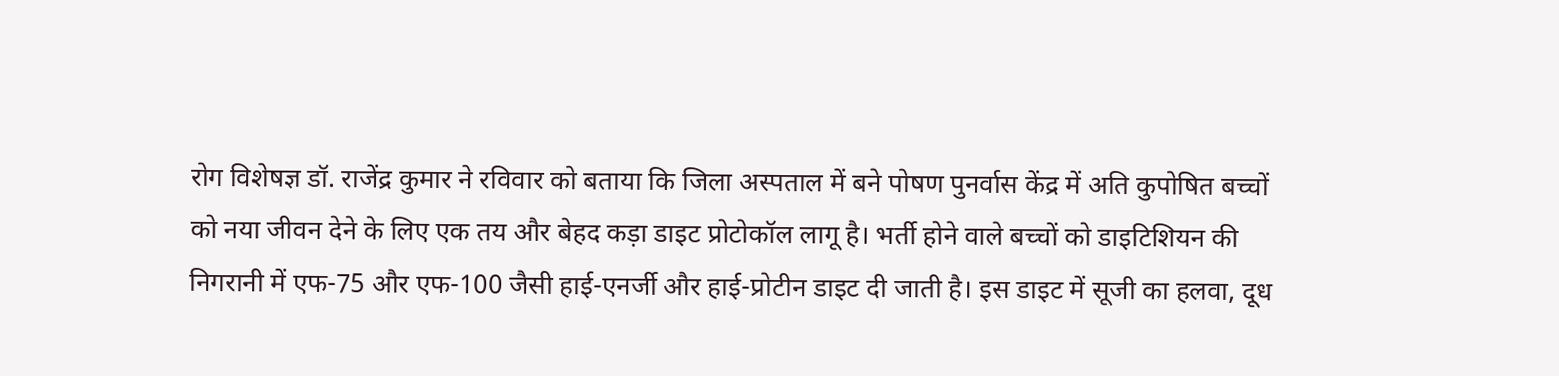रोग विशेषज्ञ डॉ. राजेंद्र कुमार ने रविवार को बताया कि जिला अस्पताल में बने पोषण पुनर्वास केंद्र में अति कुपोषित बच्चों को नया जीवन देने के लिए एक तय और बेहद कड़ा डाइट प्रोटोकॉल लागू है। भर्ती होने वाले बच्चों को डाइटिशियन की निगरानी में एफ-75 और एफ-100 जैसी हाई-एनर्जी और हाई-प्रोटीन डाइट दी जाती है। इस डाइट में सूजी का हलवा, दूध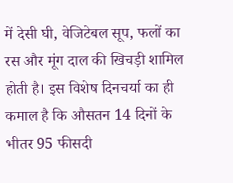में देसी घी, वेजिटेबल सूप, फलों का रस और मूंग दाल की खिचड़ी शामिल होती है। इस विशेष दिनचर्या का ही कमाल है कि औसतन 14 दिनों के भीतर 95 फीसदी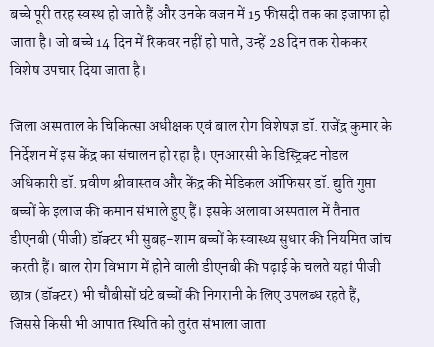बच्चे पूरी तरह स्वस्थ हो जाते हैं और उनके वजन में 15 फीसदी तक का इजाफा हो जाता है। जो बच्चे 14 दिन में रिकवर नहीं हो पाते, उन्हें 28 दिन तक रोककर विशेष उपचार दिया जाता है।

जिला अस्पताल के चिकित्सा अधीक्षक एवं बाल रोग विशेषज्ञ डॉ. राजेंद्र कुमार के निर्देशन में इस केंद्र का संचालन हो रहा है। एनआरसी के डिस्ट्रिक्ट नोडल अधिकारी डॉ. प्रवीण श्रीवास्तव और केंद्र की मेडिकल ऑफिसर डॉ. द्युति गुप्ता बच्चों के इलाज की कमान संभाले हुए हैं। इसके अलावा अस्पताल में तैनात डीएनबी (पीजी) डॉक्टर भी सुबह-शाम बच्चों के स्वास्थ्य सुधार की नियमित जांच करती हैं। बाल रोग विभाग में होने वाली डीएनबी की पढ़ाई के चलते यहां पीजी छात्र (डॉक्टर) भी चौबीसों घंटे बच्चों की निगरानी के लिए उपलब्ध रहते हैं, जिससे किसी भी आपात स्थिति को तुरंत संभाला जाता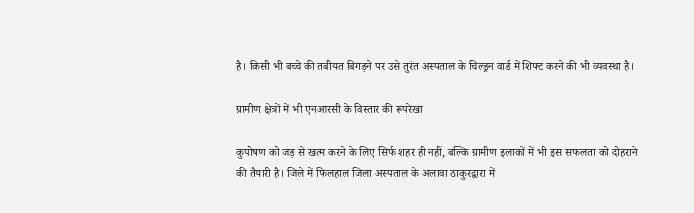है। किसी भी बच्चे की तबीयत बिगड़ने पर उसे तुरंत अस्पताल के चिल्ड्रन वार्ड में शिफ्ट करने की भी व्यवस्था है।

ग्रामीण क्षेत्रों में भी एनआरसी के विस्तार की रूपरेखा

कुपोषण को जड़ से खत्म करने के लिए सिर्फ शहर ही नहीं, बल्कि ग्रामीण इलाकों में भी इस सफलता को दोहराने की तैयारी है। जिले में फिलहाल जिला अस्पताल के अलावा ठाकुरद्वारा में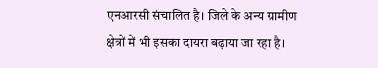एनआरसी संचालित है। जिले के अन्य ग्रामीण क्षेत्रों में भी इसका दायरा बढ़ाया जा रहा है।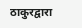ठाकुरद्वारा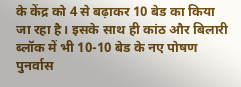के केंद्र को 4 से बढ़ाकर 10 बेड का किया जा रहा है। इसके साथ ही कांठ और बिलारी ब्लॉक में भी 10-10 बेड के नए पोषण पुनर्वास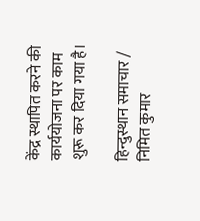केंद्र स्थापित करने की कार्ययोजना पर काम शुरू कर दिया गया है।

हिन्दुस्थान समाचार / निमित कुमार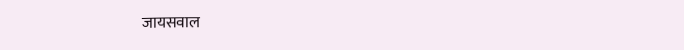जायसवाल